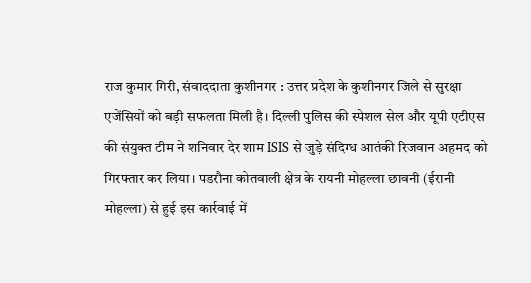राज कुमार गिरी, संवाददाता कुशीनगर : उत्तर प्रदेश के कुशीनगर जिले से सुरक्षा एजेंसियों को बड़ी सफलता मिली है। दिल्ली पुलिस की स्पेशल सेल और यूपी एटीएस की संयुक्त टीम ने शनिवार देर शाम ISIS से जुड़े संदिग्ध आतंकी रिजवान अहमद को गिरफ्तार कर लिया। पडरौना कोतवाली क्षेत्र के रायनी मोहल्ला छावनी (ईरानी मोहल्ला) से हुई इस कार्रवाई में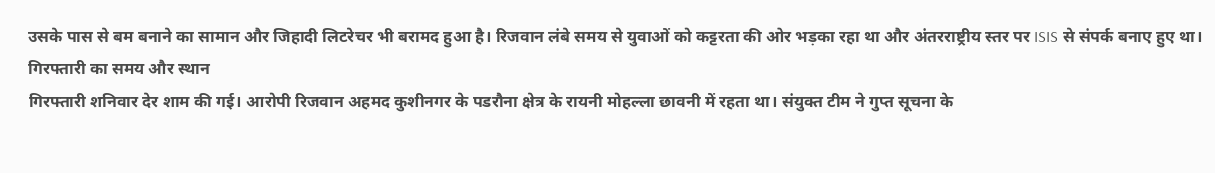उसके पास से बम बनाने का सामान और जिहादी लिटरेचर भी बरामद हुआ है। रिजवान लंबे समय से युवाओं को कट्टरता की ओर भड़का रहा था और अंतरराष्ट्रीय स्तर पर ISIS से संपर्क बनाए हुए था।
गिरफ्तारी का समय और स्थान
गिरफ्तारी शनिवार देर शाम की गई। आरोपी रिजवान अहमद कुशीनगर के पडरौना क्षेत्र के रायनी मोहल्ला छावनी में रहता था। संयुक्त टीम ने गुप्त सूचना के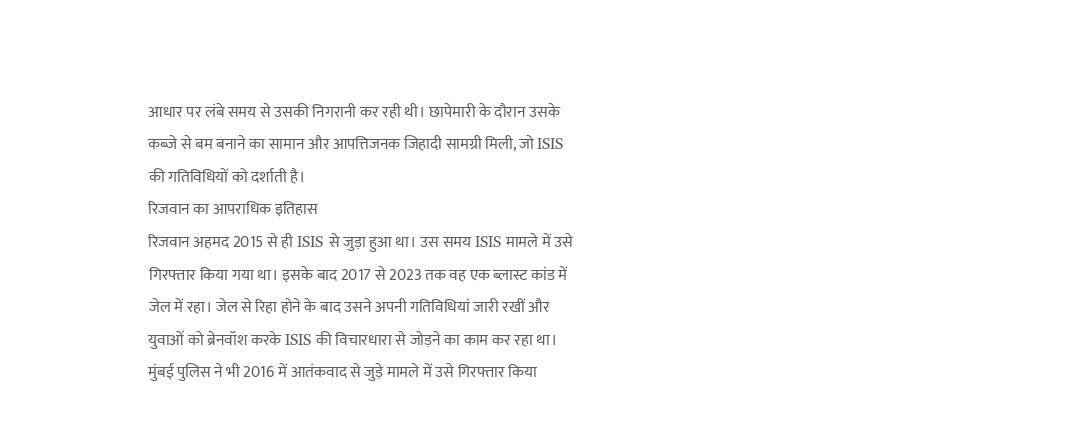आधार पर लंबे समय से उसकी निगरानी कर रही थी। छापेमारी के दौरान उसके कब्जे से बम बनाने का सामान और आपत्तिजनक जिहादी सामग्री मिली, जो ISIS की गतिविधियों को दर्शाती है।
रिजवान का आपराधिक इतिहास
रिजवान अहमद 2015 से ही ISIS से जुड़ा हुआ था। उस समय ISIS मामले में उसे गिरफ्तार किया गया था। इसके बाद 2017 से 2023 तक वह एक ब्लास्ट कांड में जेल में रहा। जेल से रिहा होने के बाद उसने अपनी गतिविधियां जारी रखीं और युवाओं को ब्रेनवॉश करके ISIS की विचारधारा से जोड़ने का काम कर रहा था। मुंबई पुलिस ने भी 2016 में आतंकवाद से जुड़े मामले में उसे गिरफ्तार किया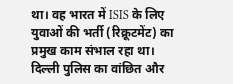था। वह भारत में ISIS के लिए युवाओं की भर्ती (रिक्रूटमेंट) का प्रमुख काम संभाल रहा था।
दिल्ली पुलिस का वांछित और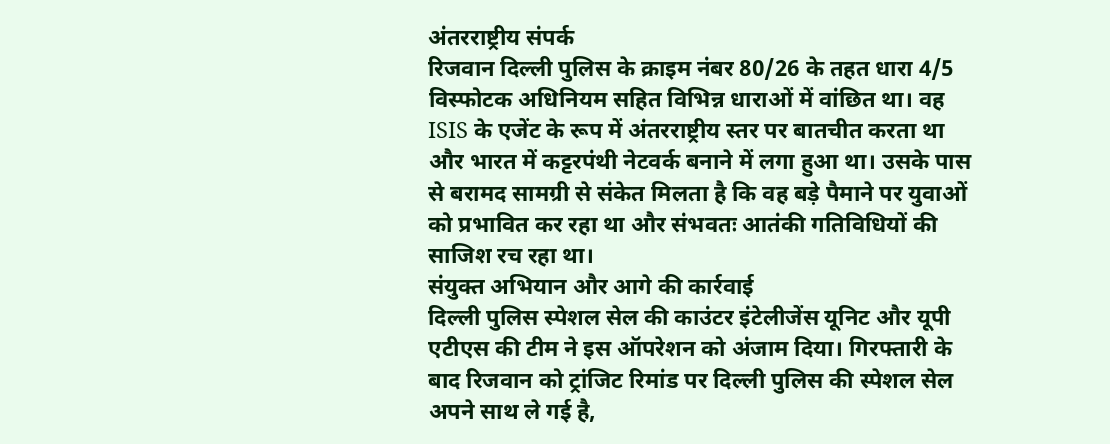अंतरराष्ट्रीय संपर्क
रिजवान दिल्ली पुलिस के क्राइम नंबर 80/26 के तहत धारा 4/5 विस्फोटक अधिनियम सहित विभिन्न धाराओं में वांछित था। वह ISIS के एजेंट के रूप में अंतरराष्ट्रीय स्तर पर बातचीत करता था और भारत में कट्टरपंथी नेटवर्क बनाने में लगा हुआ था। उसके पास से बरामद सामग्री से संकेत मिलता है कि वह बड़े पैमाने पर युवाओं को प्रभावित कर रहा था और संभवतः आतंकी गतिविधियों की साजिश रच रहा था।
संयुक्त अभियान और आगे की कार्रवाई
दिल्ली पुलिस स्पेशल सेल की काउंटर इंटेलीजेंस यूनिट और यूपी एटीएस की टीम ने इस ऑपरेशन को अंजाम दिया। गिरफ्तारी के बाद रिजवान को ट्रांजिट रिमांड पर दिल्ली पुलिस की स्पेशल सेल अपने साथ ले गई है,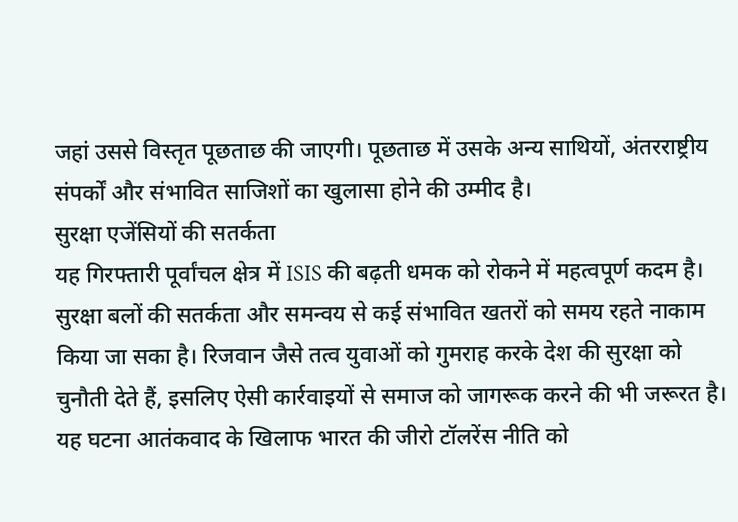जहां उससे विस्तृत पूछताछ की जाएगी। पूछताछ में उसके अन्य साथियों, अंतरराष्ट्रीय संपर्कों और संभावित साजिशों का खुलासा होने की उम्मीद है।
सुरक्षा एजेंसियों की सतर्कता
यह गिरफ्तारी पूर्वांचल क्षेत्र में ISIS की बढ़ती धमक को रोकने में महत्वपूर्ण कदम है। सुरक्षा बलों की सतर्कता और समन्वय से कई संभावित खतरों को समय रहते नाकाम किया जा सका है। रिजवान जैसे तत्व युवाओं को गुमराह करके देश की सुरक्षा को चुनौती देते हैं, इसलिए ऐसी कार्रवाइयों से समाज को जागरूक करने की भी जरूरत है।
यह घटना आतंकवाद के खिलाफ भारत की जीरो टॉलरेंस नीति को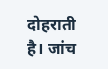दोहराती है। जांच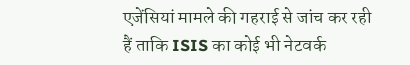एजेंसियां मामले की गहराई से जांच कर रही हैं ताकि ISIS का कोई भी नेटवर्क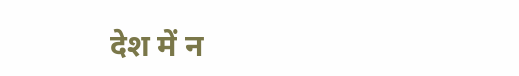देश में न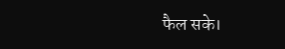फैल सके।